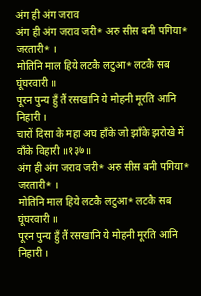अंग ही अंग जराव
अंग ही अंग जराव जरी* अरु सीस बनी पगिया* जरतारी* ।
मोतिनि माल हिये लटकै लटुआ* लटकै सब घूंघरवारी ॥
पूरन पुन्य हुँ तैं रसखानि ये मोहनी मूरति आनि निहारी ।
चारों दिसा के महा अघ हाँके जो झाँके झरोखे में वाँके विहारी ॥१३७॥
अंग ही अंग जराव जरी* अरु सीस बनी पगिया* जरतारी* ।
मोतिनि माल हिये लटकै लटुआ* लटकै सब घूंघरवारी ॥
पूरन पुन्य हुँ तैं रसखानि ये मोहनी मूरति आनि निहारी ।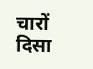चारों दिसा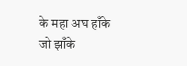के महा अघ हाँके जो झाँके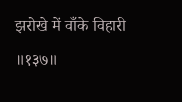झरोखे में वाँके विहारी ॥१३७॥